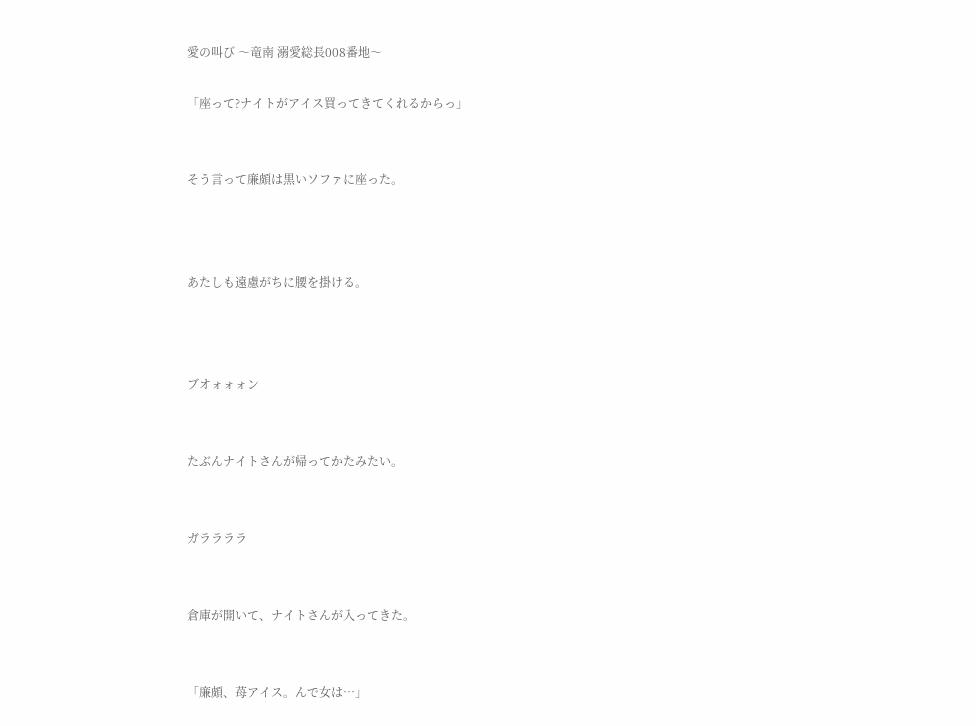愛の叫び 〜竜南 溺愛総長008番地〜

「座って?ナイトがアイス買ってきてくれるからっ」


そう言って廉頗は黒いソファに座った。



あたしも遠慮がちに腰を掛ける。



ブオォォォン


たぶんナイトさんが帰ってかたみたい。


ガララララ


倉庫が開いて、ナイトさんが入ってきた。


「廉頗、苺アイス。んで女は…」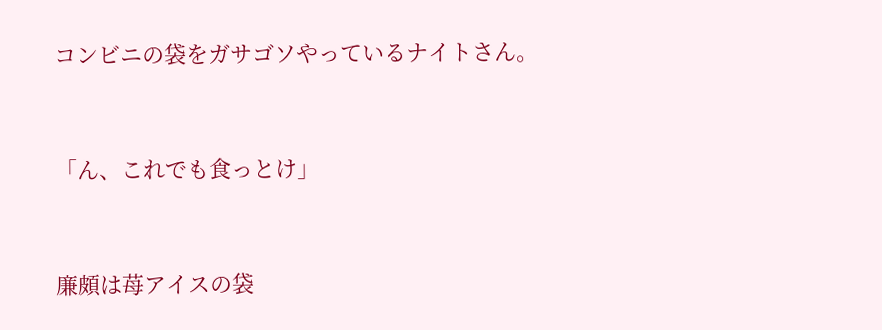コンビニの袋をガサゴソやっているナイトさん。


「ん、これでも食っとけ」


廉頗は苺アイスの袋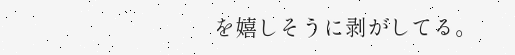を嬉しそうに剥がしてる。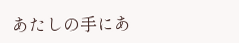あたしの手にあ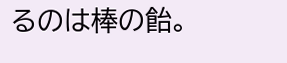るのは棒の飴。